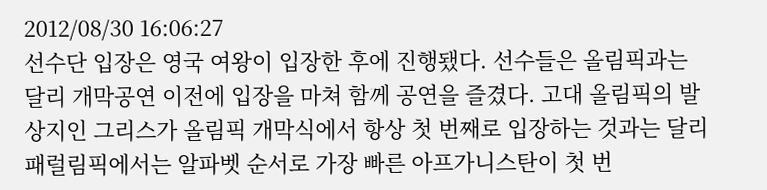2012/08/30 16:06:27
선수단 입장은 영국 여왕이 입장한 후에 진행됐다. 선수들은 올림픽과는 달리 개막공연 이전에 입장을 마쳐 함께 공연을 즐겼다. 고대 올림픽의 발상지인 그리스가 올림픽 개막식에서 항상 첫 번째로 입장하는 것과는 달리 패럴림픽에서는 알파벳 순서로 가장 빠른 아프가니스탄이 첫 번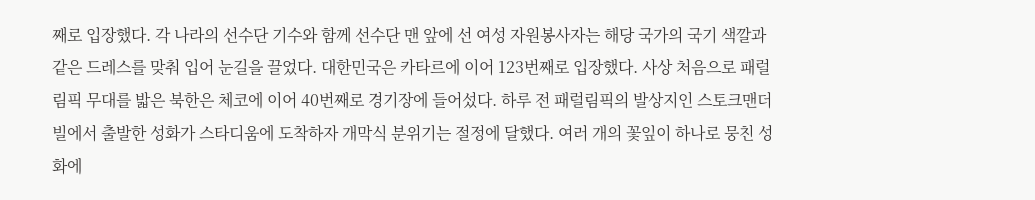째로 입장했다. 각 나라의 선수단 기수와 함께 선수단 맨 앞에 선 여성 자원봉사자는 해당 국가의 국기 색깔과 같은 드레스를 맞춰 입어 눈길을 끌었다. 대한민국은 카타르에 이어 123번째로 입장했다. 사상 처음으로 패럴림픽 무대를 밟은 북한은 체코에 이어 40번째로 경기장에 들어섰다. 하루 전 패럴림픽의 발상지인 스토크맨더빌에서 출발한 성화가 스타디움에 도착하자 개막식 분위기는 절정에 달했다. 여러 개의 꽃잎이 하나로 뭉친 성화에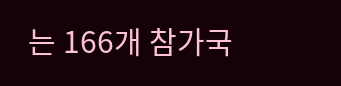는 166개 참가국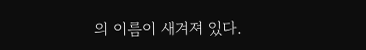의 이름이 새겨져 있다.